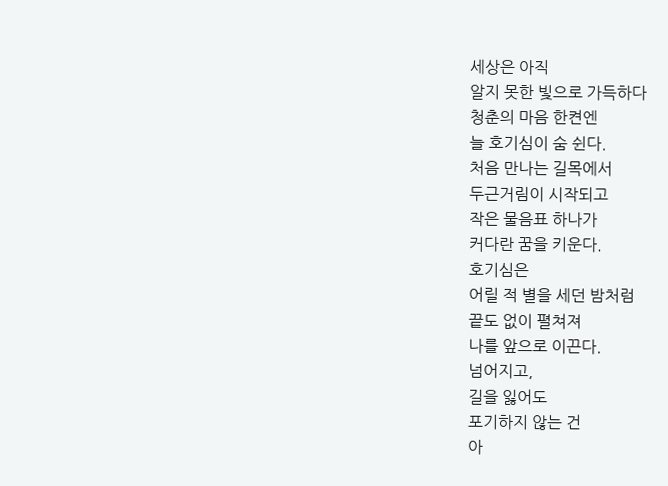세상은 아직
알지 못한 빛으로 가득하다
청춘의 마음 한켠엔
늘 호기심이 숨 쉰다.
처음 만나는 길목에서
두근거림이 시작되고
작은 물음표 하나가
커다란 꿈을 키운다.
호기심은
어릴 적 별을 세던 밤처럼
끝도 없이 펼쳐져
나를 앞으로 이끈다.
넘어지고,
길을 잃어도
포기하지 않는 건
아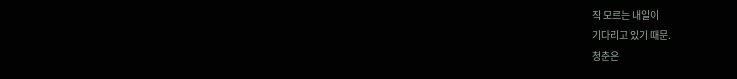직 모르는 내일이
기다리고 있기 때문.
청춘은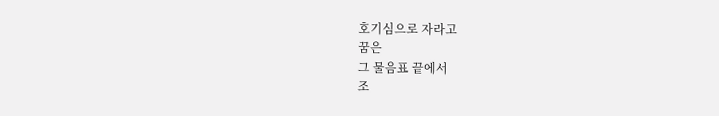호기심으로 자라고
꿈은
그 물음표 끝에서
조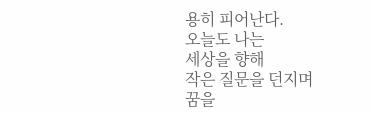용히 피어난다.
오늘도 나는
세상을 향해
작은 질문을 던지며
꿈을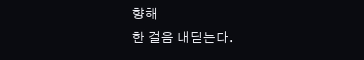향해
한 걸음 내딛는다.